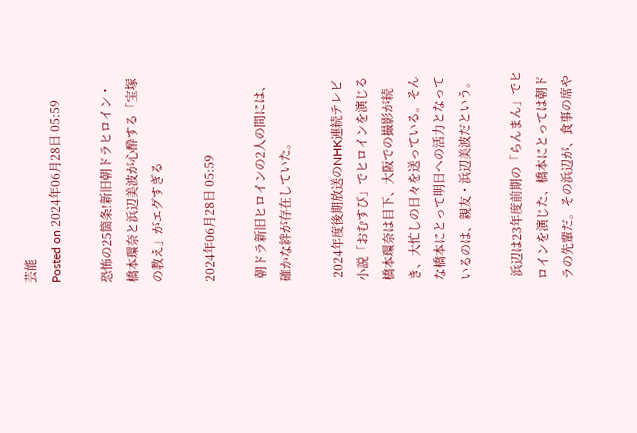芸能
Posted on 2024年06月28日 05:59

恐怖の25箇条!新旧朝ドラヒロイン・橋本環奈と浜辺美波が心酔する「宝塚の教え」がエグすぎる

2024年06月28日 05:59

 朝ドラ新旧ヒロインの2人の間には、確かな絆が存在していた。

 2024年度後期放送のNHK連続テレビ小説「おむすび」でヒロインを演じる橋本環奈は目下、大阪での撮影が続き、大忙しの日々を送っている。そんな橋本にとって明日への活力となっているのは、親友・浜辺美波だという。

 浜辺は23年度前期の「らんまん」でヒロインを演じた、橋本にとっては朝ドラの先輩だ。その浜辺が、食事の席や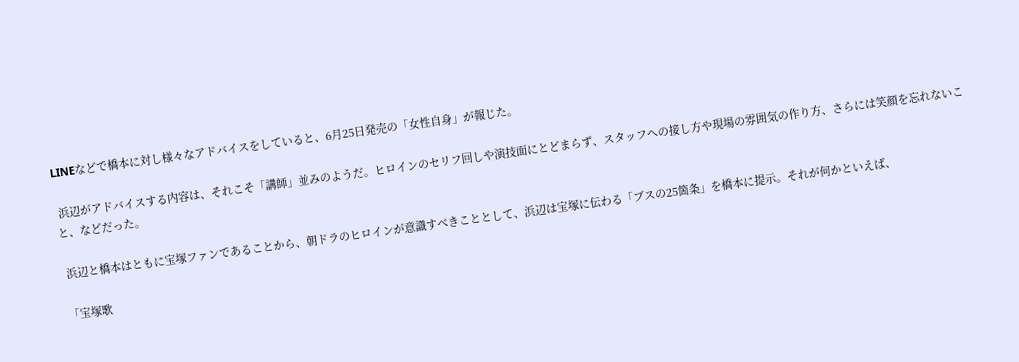LINEなどで橋本に対し様々なアドバイスをしていると、6月25日発売の「女性自身」が報じた。

 浜辺がアドバイスする内容は、それこそ「講師」並みのようだ。ヒロインのセリフ回しや演技面にとどまらず、スタッフへの接し方や現場の雰囲気の作り方、さらには笑顔を忘れないこと、などだった。

 浜辺と橋本はともに宝塚ファンであることから、朝ドラのヒロインが意識すべきこととして、浜辺は宝塚に伝わる「ブスの25箇条」を橋本に提示。それが何かといえば、

「宝塚歌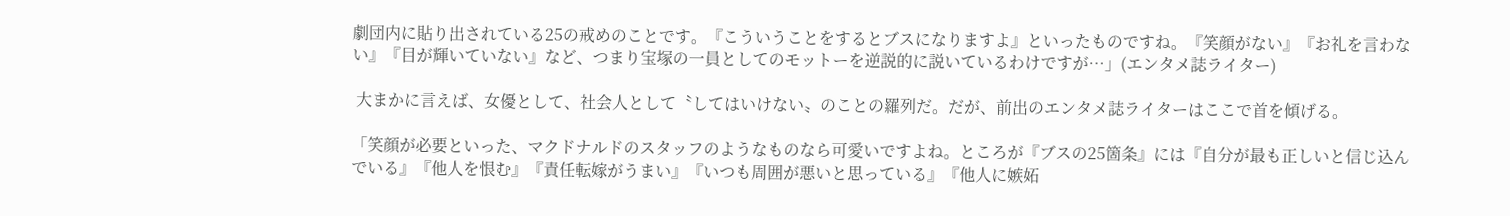劇団内に貼り出されている25の戒めのことです。『こういうことをするとブスになりますよ』といったものですね。『笑顔がない』『お礼を言わない』『目が輝いていない』など、つまり宝塚の一員としてのモットーを逆説的に説いているわけですが…」(エンタメ誌ライター)

 大まかに言えば、女優として、社会人として〝してはいけない〟のことの羅列だ。だが、前出のエンタメ誌ライターはここで首を傾げる。

「笑顔が必要といった、マクドナルドのスタッフのようなものなら可愛いですよね。ところが『ブスの25箇条』には『自分が最も正しいと信じ込んでいる』『他人を恨む』『責任転嫁がうまい』『いつも周囲が悪いと思っている』『他人に嫉妬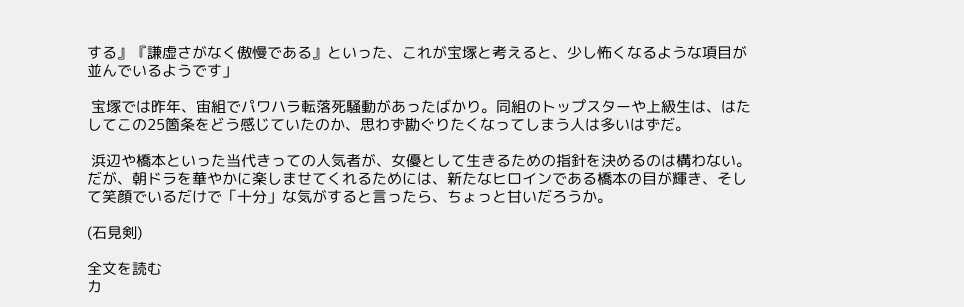する』『謙虚さがなく傲慢である』といった、これが宝塚と考えると、少し怖くなるような項目が並んでいるようです」

 宝塚では昨年、宙組でパワハラ転落死騒動があったばかり。同組のトップスターや上級生は、はたしてこの25箇条をどう感じていたのか、思わず勘ぐりたくなってしまう人は多いはずだ。

 浜辺や橋本といった当代きっての人気者が、女優として生きるための指針を決めるのは構わない。だが、朝ドラを華やかに楽しませてくれるためには、新たなヒロインである橋本の目が輝き、そして笑顔でいるだけで「十分」な気がすると言ったら、ちょっと甘いだろうか。

(石見剣)

全文を読む
カ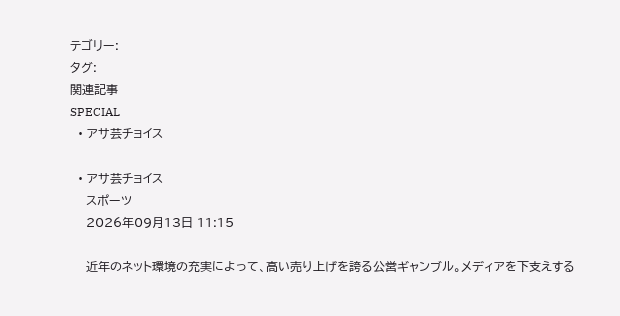テゴリー:
タグ:
関連記事
SPECIAL
  • アサ芸チョイス

  • アサ芸チョイス
    スポーツ
    2026年09月13日 11:15

    近年のネット環境の充実によって、高い売り上げを誇る公営ギャンブル。メディアを下支えする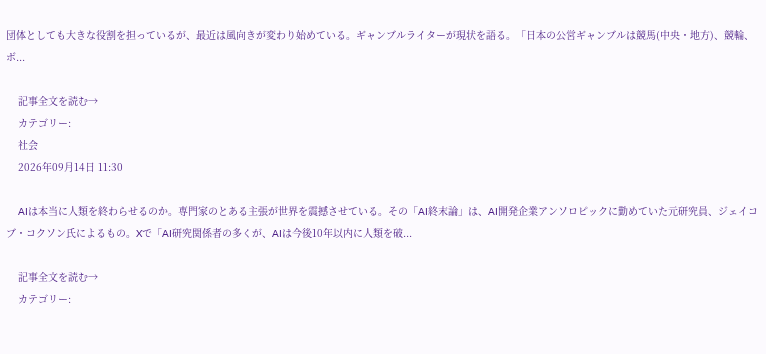団体としても大きな役割を担っているが、最近は風向きが変わり始めている。ギャンブルライターが現状を語る。「日本の公営ギャンブルは競馬(中央・地方)、競輪、ボ...

    記事全文を読む→
    カテゴリー:
    社会
    2026年09月14日 11:30

    AIは本当に人類を終わらせるのか。専門家のとある主張が世界を震撼させている。その「AI終末論」は、AI開発企業アンソロピックに勤めていた元研究員、ジェイコブ・コクソン氏によるもの。Xで「AI研究関係者の多くが、AIは今後10年以内に人類を破...

    記事全文を読む→
    カテゴリー: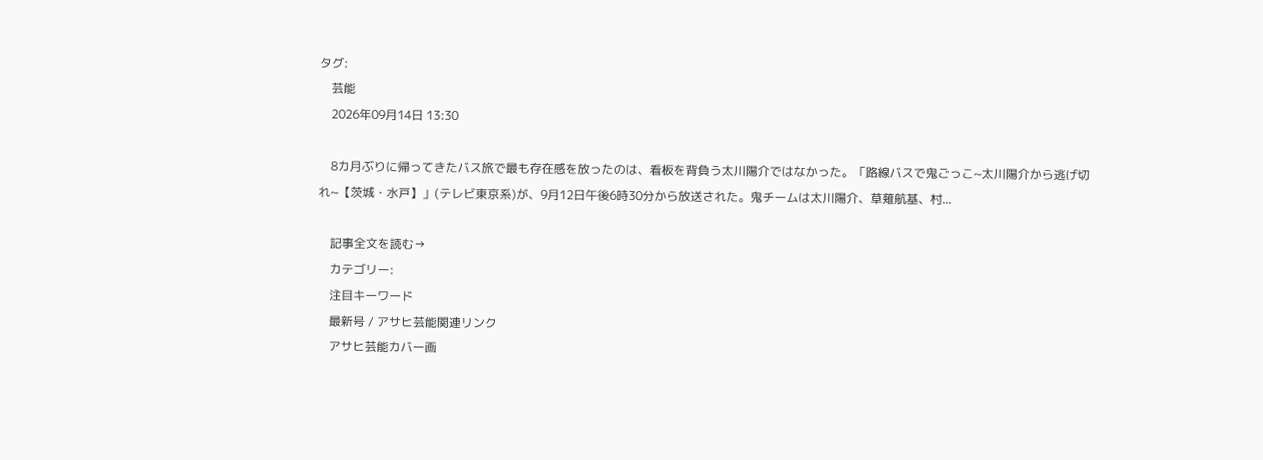タグ:
    芸能
    2026年09月14日 13:30

    8カ月ぶりに帰ってきたバス旅で最も存在感を放ったのは、看板を背負う太川陽介ではなかった。「路線バスで鬼ごっこ~太川陽介から逃げ切れ~【茨城・水戸】」(テレビ東京系)が、9月12日午後6時30分から放送された。鬼チームは太川陽介、草薙航基、村...

    記事全文を読む→
    カテゴリー:
    注目キーワード
    最新号 / アサヒ芸能関連リンク
    アサヒ芸能カバー画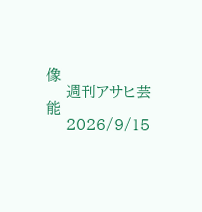像
    週刊アサヒ芸能
    2026/9/15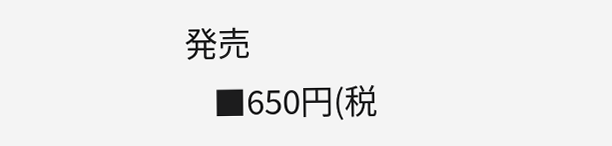発売
    ■650円(税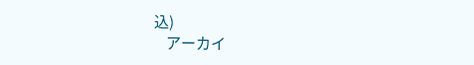込)
    アーカイ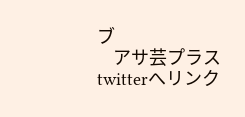ブ
    アサ芸プラス twitterへリンク